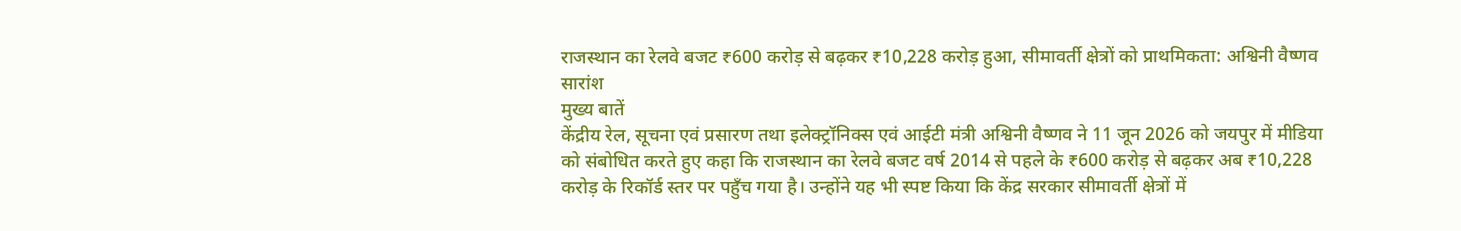राजस्थान का रेलवे बजट ₹600 करोड़ से बढ़कर ₹10,228 करोड़ हुआ, सीमावर्ती क्षेत्रों को प्राथमिकता: अश्विनी वैष्णव
सारांश
मुख्य बातें
केंद्रीय रेल, सूचना एवं प्रसारण तथा इलेक्ट्रॉनिक्स एवं आईटी मंत्री अश्विनी वैष्णव ने 11 जून 2026 को जयपुर में मीडिया को संबोधित करते हुए कहा कि राजस्थान का रेलवे बजट वर्ष 2014 से पहले के ₹600 करोड़ से बढ़कर अब ₹10,228 करोड़ के रिकॉर्ड स्तर पर पहुँच गया है। उन्होंने यह भी स्पष्ट किया कि केंद्र सरकार सीमावर्ती क्षेत्रों में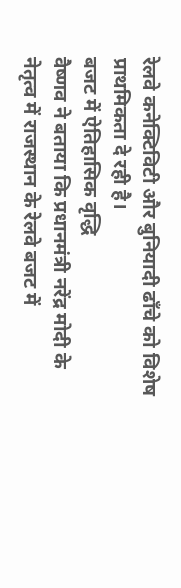रेलवे कनेक्टिविटी और बुनियादी ढाँचे को विशेष प्राथमिकता दे रही है।
बजट में ऐतिहासिक वृद्धि
वैष्णव ने बताया कि प्रधानमंत्री नरेंद्र मोदी के नेतृत्व में राजस्थान के रेलवे बजट में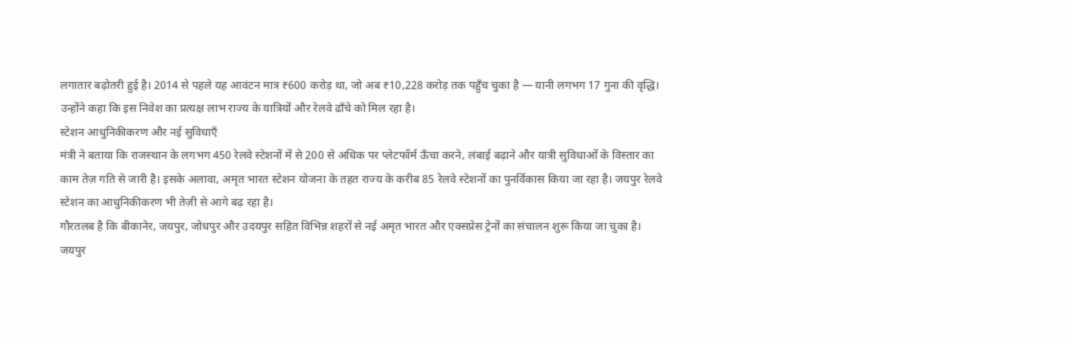लगातार बढ़ोतरी हुई है। 2014 से पहले यह आवंटन मात्र ₹600 करोड़ था, जो अब ₹10,228 करोड़ तक पहुँच चुका है — यानी लगभग 17 गुना की वृद्धि। उन्होंने कहा कि इस निवेश का प्रत्यक्ष लाभ राज्य के यात्रियों और रेलवे ढाँचे को मिल रहा है।
स्टेशन आधुनिकीकरण और नई सुविधाएँ
मंत्री ने बताया कि राजस्थान के लगभग 450 रेलवे स्टेशनों में से 200 से अधिक पर प्लेटफॉर्म ऊँचा करने, लंबाई बढ़ाने और यात्री सुविधाओं के विस्तार का काम तेज़ गति से जारी है। इसके अलावा, अमृत भारत स्टेशन योजना के तहत राज्य के करीब 85 रेलवे स्टेशनों का पुनर्विकास किया जा रहा है। जयपुर रेलवे स्टेशन का आधुनिकीकरण भी तेज़ी से आगे बढ़ रहा है।
गौरतलब है कि बीकानेर, जयपुर, जोधपुर और उदयपुर सहित विभिन्न शहरों से नई अमृत भारत और एक्सप्रेस ट्रेनों का संचालन शुरू किया जा चुका है। जयपुर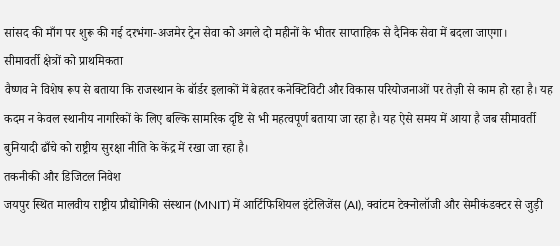सांसद की माँग पर शुरू की गई दरभंगा-अजमेर ट्रेन सेवा को अगले दो महीनों के भीतर साप्ताहिक से दैनिक सेवा में बदला जाएगा।
सीमावर्ती क्षेत्रों को प्राथमिकता
वैष्णव ने विशेष रूप से बताया कि राजस्थान के बॉर्डर इलाकों में बेहतर कनेक्टिविटी और विकास परियोजनाओं पर तेज़ी से काम हो रहा है। यह कदम न केवल स्थानीय नागरिकों के लिए बल्कि सामरिक दृष्टि से भी महत्वपूर्ण बताया जा रहा है। यह ऐसे समय में आया है जब सीमावर्ती बुनियादी ढाँचे को राष्ट्रीय सुरक्षा नीति के केंद्र में रखा जा रहा है।
तकनीकी और डिजिटल निवेश
जयपुर स्थित मालवीय राष्ट्रीय प्रौद्योगिकी संस्थान (MNIT) में आर्टिफिशियल इंटेलिजेंस (AI), क्वांटम टेक्नोलॉजी और सेमीकंडक्टर से जुड़ी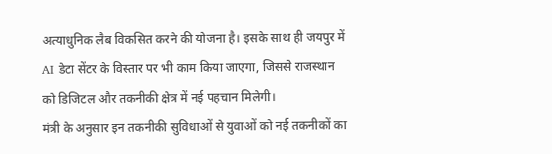अत्याधुनिक लैब विकसित करने की योजना है। इसके साथ ही जयपुर में AI डेटा सेंटर के विस्तार पर भी काम किया जाएगा, जिससे राजस्थान को डिजिटल और तकनीकी क्षेत्र में नई पहचान मिलेगी।
मंत्री के अनुसार इन तकनीकी सुविधाओं से युवाओं को नई तकनीकों का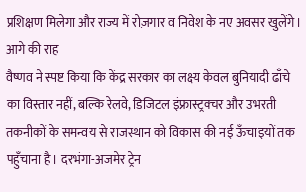प्रशिक्षण मिलेगा और राज्य में रोज़गार व निवेश के नए अवसर खुलेंगे।
आगे की राह
वैष्णव ने स्पष्ट किया कि केंद्र सरकार का लक्ष्य केवल बुनियादी ढाँचे का विस्तार नहीं, बल्कि रेलवे, डिजिटल इंफ्रास्ट्रक्चर और उभरती तकनीकों के समन्वय से राजस्थान को विकास की नई ऊँचाइयों तक पहुँचाना है। दरभंगा-अजमेर ट्रेन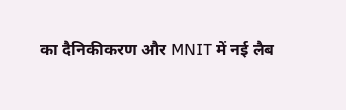का दैनिकीकरण और MNIT में नई लैब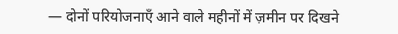— दोनों परियोजनाएँ आने वाले महीनों में ज़मीन पर दिखने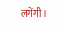लगेंगी।